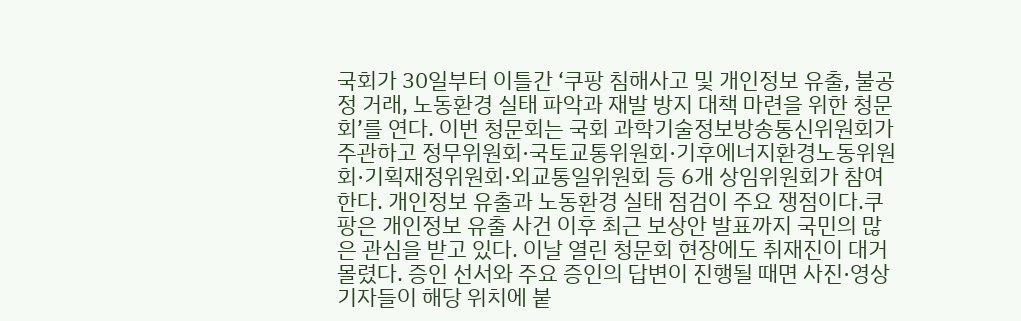국회가 30일부터 이틀간 ‘쿠팡 침해사고 및 개인정보 유출, 불공정 거래, 노동환경 실태 파악과 재발 방지 대책 마련을 위한 청문회’를 연다. 이번 청문회는 국회 과학기술정보방송통신위원회가 주관하고 정무위원회·국토교통위원회·기후에너지환경노동위원회·기획재정위원회·외교통일위원회 등 6개 상임위원회가 참여한다. 개인정보 유출과 노동환경 실태 점검이 주요 쟁점이다.쿠팡은 개인정보 유출 사건 이후 최근 보상안 발표까지 국민의 많은 관심을 받고 있다. 이날 열린 청문회 현장에도 취재진이 대거 몰렸다. 증인 선서와 주요 증인의 답변이 진행될 때면 사진·영상 기자들이 해당 위치에 붙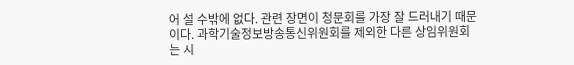어 설 수밖에 없다. 관련 장면이 청문회를 가장 잘 드러내기 때문이다. 과학기술정보방송통신위원회를 제외한 다른 상임위원회는 시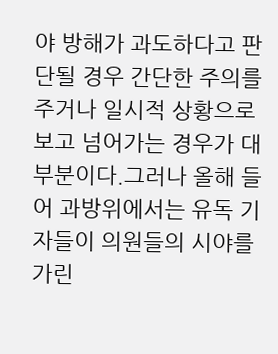야 방해가 과도하다고 판단될 경우 간단한 주의를 주거나 일시적 상황으로 보고 넘어가는 경우가 대부분이다.그러나 올해 들어 과방위에서는 유독 기자들이 의원들의 시야를 가린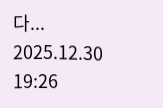다...
2025.12.30 19:26